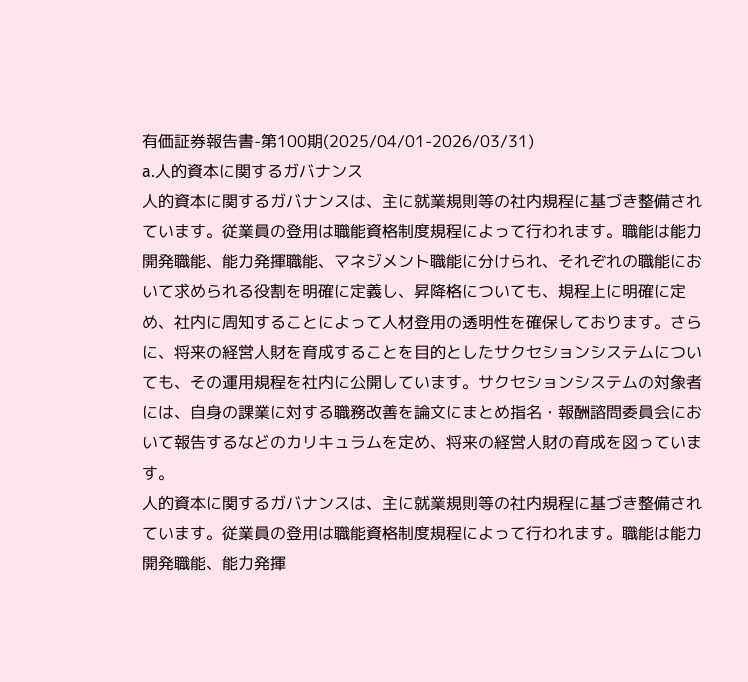有価証券報告書-第100期(2025/04/01-2026/03/31)
a.人的資本に関するガバナンス
人的資本に関するガバナンスは、主に就業規則等の社内規程に基づき整備されています。従業員の登用は職能資格制度規程によって行われます。職能は能力開発職能、能力発揮職能、マネジメント職能に分けられ、それぞれの職能において求められる役割を明確に定義し、昇降格についても、規程上に明確に定め、社内に周知することによって人材登用の透明性を確保しております。さらに、将来の経営人財を育成することを目的としたサクセションシステムについても、その運用規程を社内に公開しています。サクセションシステムの対象者には、自身の課業に対する職務改善を論文にまとめ指名・報酬諮問委員会において報告するなどのカリキュラムを定め、将来の経営人財の育成を図っています。
人的資本に関するガバナンスは、主に就業規則等の社内規程に基づき整備されています。従業員の登用は職能資格制度規程によって行われます。職能は能力開発職能、能力発揮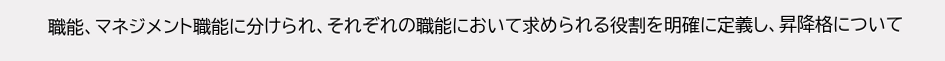職能、マネジメント職能に分けられ、それぞれの職能において求められる役割を明確に定義し、昇降格について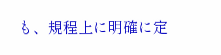も、規程上に明確に定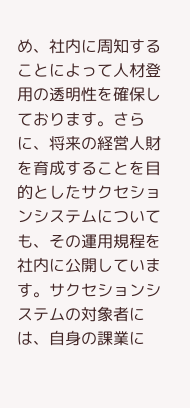め、社内に周知することによって人材登用の透明性を確保しております。さらに、将来の経営人財を育成することを目的としたサクセションシステムについても、その運用規程を社内に公開しています。サクセションシステムの対象者には、自身の課業に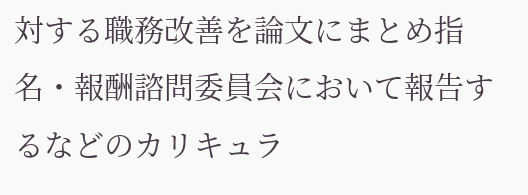対する職務改善を論文にまとめ指名・報酬諮問委員会において報告するなどのカリキュラ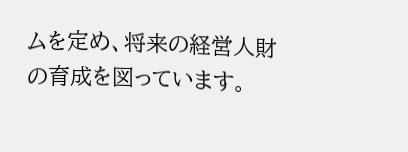ムを定め、将来の経営人財の育成を図っています。